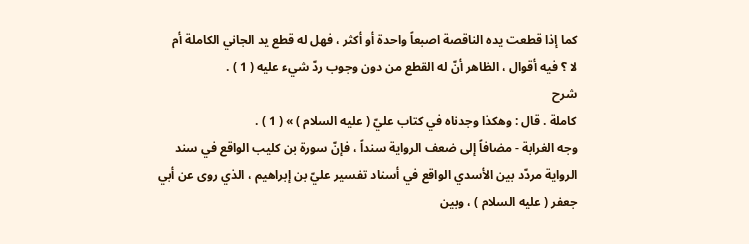كما إذا قطعت يده الناقصة اصبعاً واحدة أو أكثر ، فهل له قطع يد الجاني الكاملة أم
لا ؟ فيه أقوال ، الظاهر أنّ له القطع من دون وجوب ردّ شيء عليه ( 1 ) .
شرح
كاملة . قال : وهكذا وجدناه في كتاب عليّ ( عليه السلام ) » ( 1 ) .
وجه الغرابة - مضافاً إلى ضعف الرواية سنداً ، فإنّ سورة بن كليب الواقع في سند
الرواية مردّد بين الأسدي الواقع في أسناد تفسير عليّ بن إبراهيم ، الذي روى عن أبي
جعفر ( عليه السلام ) ، وبين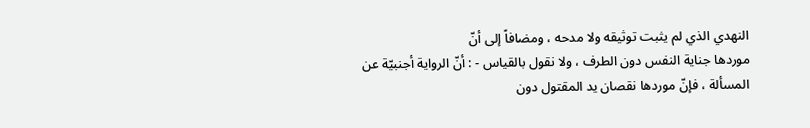النهدي الذي لم يثبت توثيقه ولا مدحه ، ومضافاً إلى أنّ
موردها جناية النفس دون الطرف ، ولا نقول بالقياس - : أنّ الرواية أجنبيّة عن
المسألة ، فإنّ موردها نقصان يد المقتول دون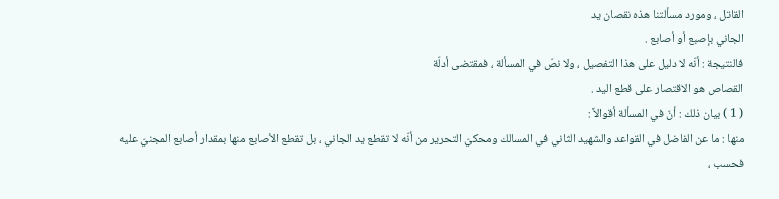القاتل ، ومورد مسألتنا هذه نقصان يد
الجاني بإصبع أو أصابع .
فالنتيجة : أنّه لا دليل على هذا التفصيل ، ولا نصّ في المسألة ، فمقتضى أدلّة
القصاص هو الاقتصار على قطع اليد .
( 1 ) بيان ذلك : أنّ في المسألة أقوالاً :
منها : ما عن الفاضل في القواعد والشهيد الثاني في المسالك ومحكيّ التحرير من أنّه لا تقطع يد الجاني ، بل تقطع الأصابع منها بمقدار أصابع المجنيّ عليه فحسب ،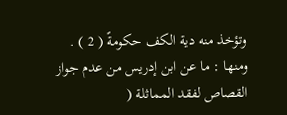وتؤخذ منه دية الكف حكومةً ( 2 ) .
ومنها : ما عن ابن إدريس من عدم جواز القصاص لفقد المماثلة (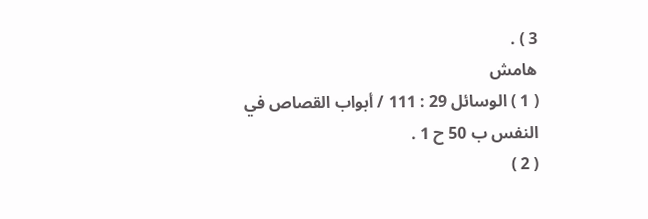3 ) .
هامش
( 1 ) الوسائل 29 : 111 / أبواب القصاص في النفس ب 50 ح 1 .
( 2 )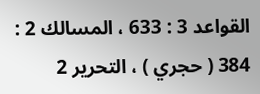القواعد 3 : 633 ، المسالك 2 : 384 ( حجري ) ، التحرير 2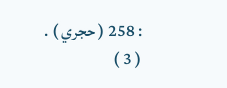: 258 ( حجري ) .
( 3 )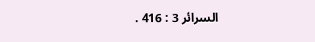السرائر 3 : 416 .